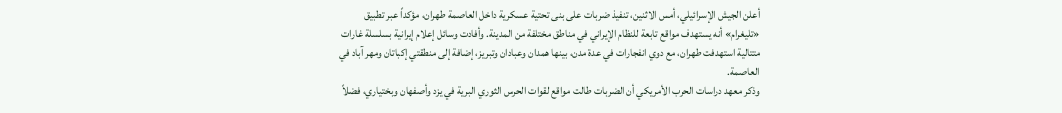أعلن الجيش الإسرائيلي، أمس الاثنين، تنفيذ ضربات على بنى تحتية عسكرية داخل العاصمة طهران، مؤكداً عبر تطبيق
«تليغرام» أنه يستهدف مواقع تابعة للنظام الإيراني في مناطق مختلفة من المدينة. وأفادت وسائل إعلام إيرانية بسلسلة غارات متتالية استهدفت طهران، مع دوي انفجارات في عدة مدن، بينها همدان وعبادان وتبريز، إضافة إلى منطقتي إكباتان ومهر آباد في العاصمة.
وذكر معهد دراسات الحرب الأمريكي أن الضربات طالت مواقع لقوات الحرس الثوري البرية في يزد وأصفهان وبختياري، فضلاً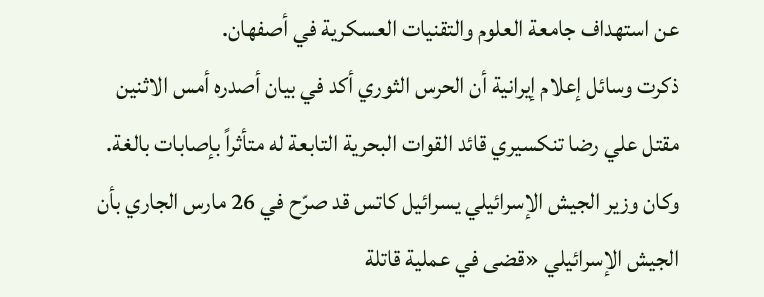عن استهداف جامعة العلوم والتقنيات العسكرية في أصفهان.
ذكرت وسائل إعلام إيرانية أن الحرس الثوري أكد في بيان ‌أصدره أمس الاثنين مقتل ‌علي رضا تنكسيري قائد القوات البحرية التابعة له متأثراً بإصابات بالغة.
وكان وزير الجيش الإسرائيلي ‌يسرائيل كاتس ‌قد صرّح في ‌26 مارس الجاري بأن الجيش الإسرائيلي «قضى في عملية قاتلة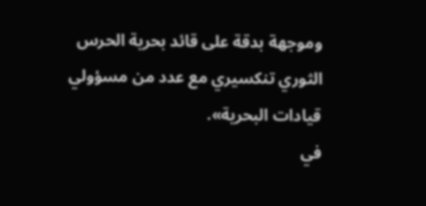وموجهة بدقة ‌على قائد بحرية الحرس الثوري تنكسيري مع عدد من مسؤولي قيادات البحرية».
في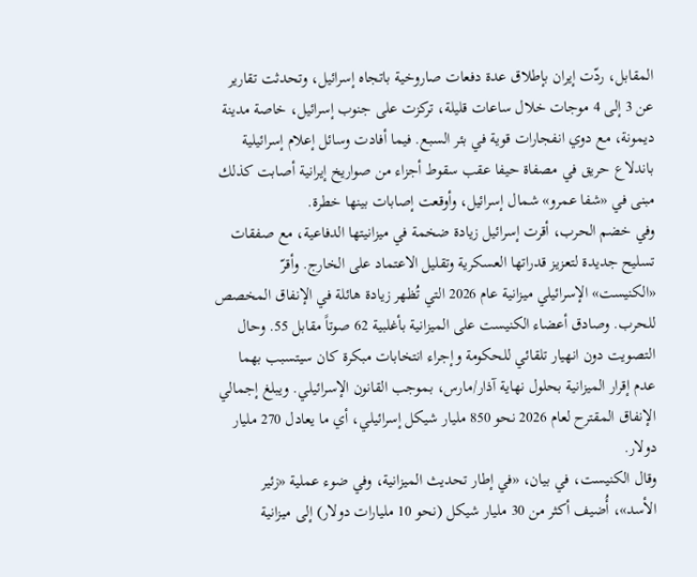المقابل، ردّت إيران بإطلاق عدة دفعات صاروخية باتجاه إسرائيل، وتحدثت تقارير عن 3 إلى 4 موجات خلال ساعات قليلة، تركزت على جنوب إسرائيل، خاصة مدينة ديمونة، مع دوي انفجارات قوية في بئر السبع. فيما أفادت وسائل إعلام إسرائيلية باندلاع حريق في مصفاة حيفا عقب سقوط أجزاء من صواريخ إيرانية أصابت كذلك مبنى في «شفا عمرو» شمال إسرائيل، وأوقعت إصابات بينها خطرة.
وفي خضم الحرب، أقرت إسرائيل زيادة ضخمة في ميزانيتها الدفاعية، مع صفقات تسليح جديدة لتعزيز قدراتها العسكرية وتقليل الاعتماد على الخارج. وأقرّ «الكنيست» الإسرائيلي ميزانية عام 2026 التي تُظهر زيادة هائلة في الإنفاق المخصص للحرب. وصادق أعضاء الكنيست على الميزانية بأغلبية 62 صوتاً مقابل 55. وحال التصويت دون انهيار تلقائي للحكومة وإجراء انتخابات مبكرة كان سيتسبب بهما عدم إقرار الميزانية بحلول نهاية آذار/مارس، بموجب القانون الإسرائيلي. ويبلغ إجمالي الإنفاق المقترح لعام 2026 نحو 850 مليار شيكل إسرائيلي، أي ما يعادل 270 مليار دولار.
وقال الكنيست، في بيان، «في إطار تحديث الميزانية، وفي ضوء عملية «زئير الأسد»، أُضيف أكثر من 30 مليار شيكل (نحو 10 مليارات دولار) إلى ميزانية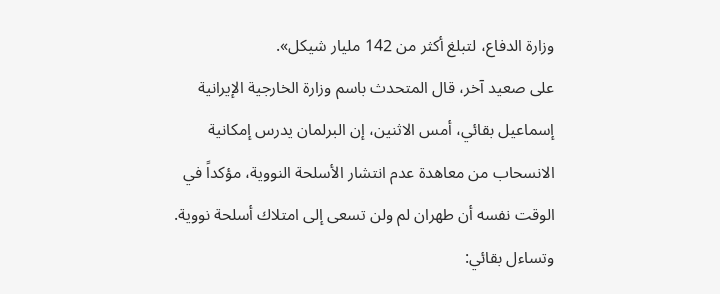وزارة الدفاع، لتبلغ أكثر من 142 مليار شيكل».
على صعيد آخر، قال المتحدث باسم وزارة الخارجية الإيرانية إسماعيل بقائي، أمس الاثنين، إن البرلمان يدرس إمكانية الانسحاب ‌من ‌معاهدة عدم ‌انتشار الأسلحة النووية، مؤكداً في الوقت نفسه أن طهران لم ولن تسعى إلى امتلاك أسلحة نووية.
وتساءل ‌بقائي: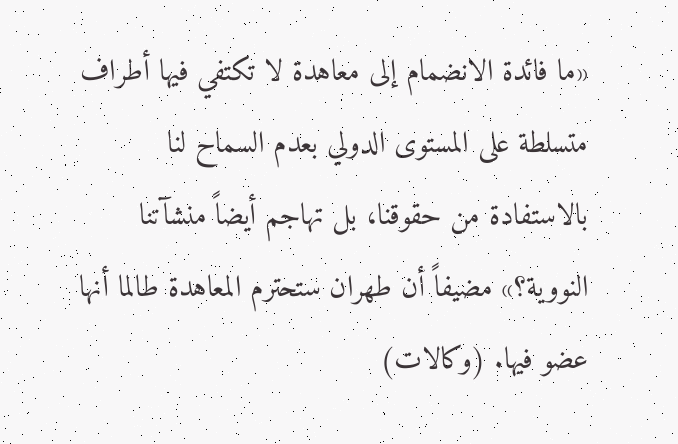«ما ‌فائدة الانضمام ‌إلى معاهدة ‌لا تكتفي فيها أطراف متسلطة على المستوى الدولي ‌بعدم السماح لنا بالاستفادة من حقوقنا، بل تهاجم أيضاً منشآتنا النووية؟» مضيفاً أن طهران ستحترم المعاهدة طالما أنها عضو فيها. (وكالات)